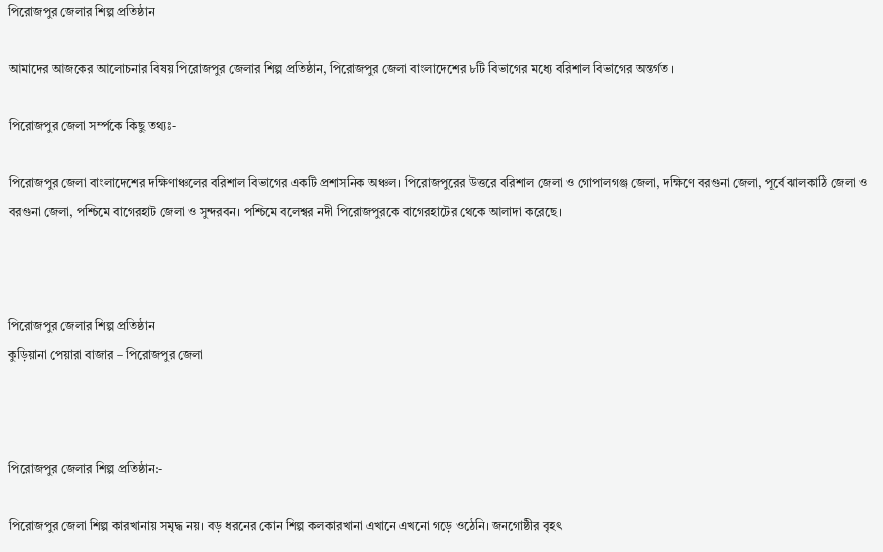পিরোজপুর জেলার শিল্প প্রতিষ্ঠান

আমাদের আজকের আলোচনার বিষয় পিরোজপুর জেলার শিল্প প্রতিষ্ঠান, পিরোজপুর জেলা বাংলাদেশের ৮টি বিভাগের মধ্যে বরিশাল বিভাগের অন্তর্গত ।

পিরোজপুর জেলা সর্ম্পকে কিছু তথ্যঃ-

পিরোজপুর জেলা বাংলাদেশের দক্ষিণাঞ্চলের বরিশাল বিভাগের একটি প্রশাসনিক অঞ্চল। পিরোজপুরের উত্তরে বরিশাল জেলা ও গোপালগঞ্জ জেলা, দক্ষিণে বরগুনা জেলা, পূর্বে ঝালকাঠি জেলা ও বরগুনা জেলা, পশ্চিমে বাগেরহাট জেলা ও সুন্দরবন। পশ্চিমে বলেশ্বর নদী পিরোজপুরকে বাগেরহাটের থেকে আলাদা করেছে।



পিরোজপুর জেলার শিল্প প্রতিষ্ঠান
কুড়িয়ানা পেয়ারা বাজার – পিরোজপুর জেলা



পিরোজপুর জেলার শিল্প প্রতিষ্ঠান:-

পিরোজপুর জেলা শিল্প কারখানায় সমৃদ্ধ নয়। বড় ধরনের কোন শিল্প কলকারখানা এখানে এখনো গড়ে ওঠেনি। জনগোষ্ঠীর বৃহৎ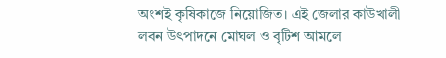অংশই কৃষিকাজে নিয়োজিত। এই জেলার কাউখালী লবন উৎপাদনে মোঘল ও বৃটিশ আমলে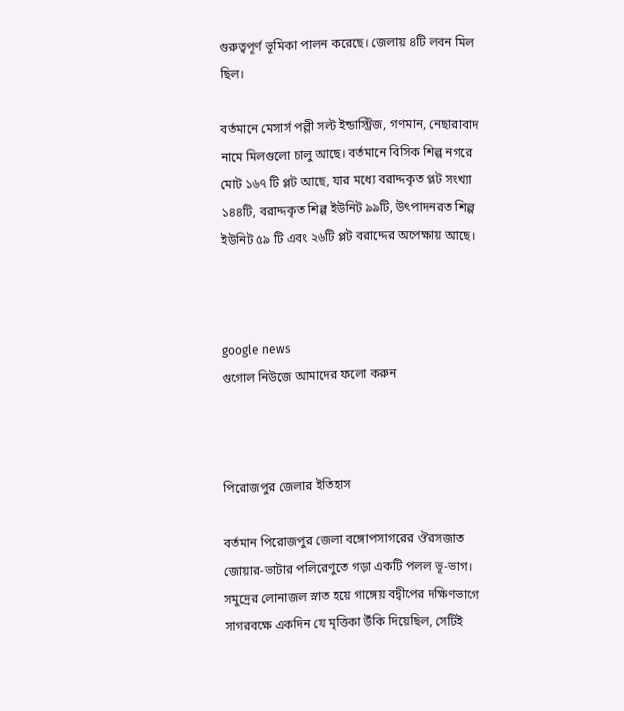গুরুত্বপূর্ণ ভূমিকা পালন করেছে। জেলায় ৪টি লবন মিল ছিল।

বর্তমানে মেসার্স পল্লী সল্ট ইন্ডাস্ট্রিজ, গণমান, নেছারাবাদ নামে মিলগুলো চালু আছে। বর্তমানে বিসিক শিল্প নগরে মোট ১৬৭ টি প্লট আছে, যার মধ্যে বরাদ্দকৃত প্লট সংখ্যা ১৪৪টি, বরাদ্দকৃত শিল্প ইউনিট ৯৯টি, উৎপাদনরত শিল্প ইউনিট ৫৯ টি এবং ২৬টি প্লট বরাদ্দের অপেক্ষায় আছে।



google news
গুগোল নিউজে আমাদের ফলো করুন



পিরোজপুর জেলার ইতিহাস

বর্তমান পিরোজপুর জেলা বঙ্গোপসাগরের ঔরসজাত জোয়ার-ভাটার পলিরেণুতে গড়া একটি পলল ভূ-ভাগ। সমুদ্রের লোনাজল স্নাত হয়ে গাঙ্গেয় বদ্বীপের দক্ষিণভাগে সাগরবক্ষে একদিন যে মৃত্তিকা উঁকি দিয়েছিল, সেটিই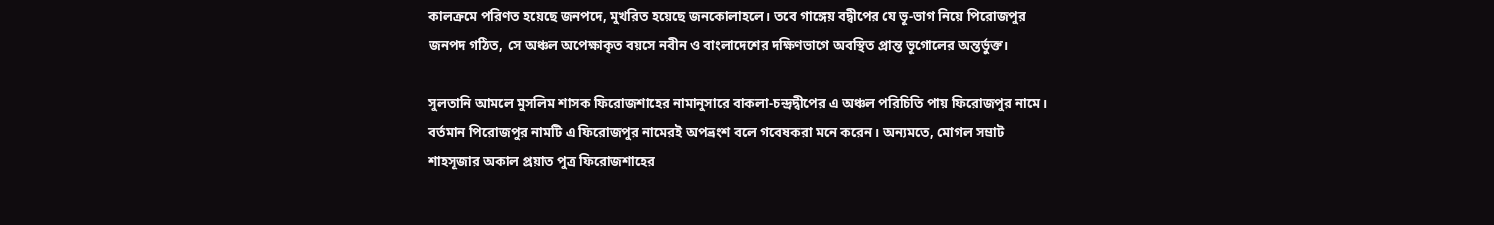কালক্রমে পরিণত হয়েছে জনপদে, মুখরিত হয়েছে জনকোলাহলে। তবে গাঙ্গেয় বদ্বীপের যে ভূ-ভাগ নিয়ে পিরোজপুর জনপদ গঠিত, সে অঞ্চল অপেক্ষাকৃত বয়সে নবীন ও বাংলাদেশের দক্ষিণভাগে অবস্থিত প্রান্ত ভূগোলের অন্তর্ভুক্ত।

সুলতানি আমলে মুসলিম শাসক ফিরোজশাহের নামানুসারে বাকলা-চন্দ্রদ্বীপের এ অঞ্চল পরিচিতি পায় ফিরোজপুর নামে। বর্তমান পিরোজপুর নামটি এ ফিরোজপুর নামেরই অপভ্রংশ বলে গবেষকরা মনে করেন। অন্যমতে, মোগল সম্রাট শাহসূজার অকাল প্রয়াত পুত্র ফিরোজশাহের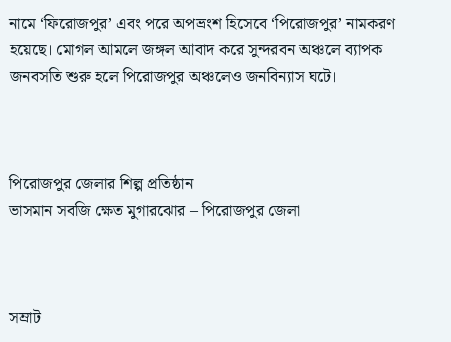নামে ‘ফিরোজপুর’ এবং পরে অপভ্রংশ হিসেবে ‘পিরোজপুর’ নামকরণ হয়েছে। মোগল আমলে জঙ্গল আবাদ করে সুন্দরবন অঞ্চলে ব্যাপক জনবসতি শুরু হলে পিরোজপুর অঞ্চলেও জনবিন্যাস ঘটে।



পিরোজপুর জেলার শিল্প প্রতিষ্ঠান
ভাসমান সবজি ক্ষেত মুগারঝোর – পিরোজপুর জেলা



সম্রাট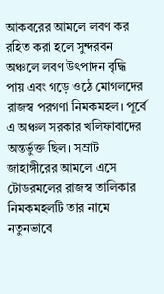আকবরের আমলে লবণ কর রহিত করা হলে সুন্দরবন অঞ্চলে লবণ উৎপাদন বৃদ্ধি পায় এবং গড়ে ওঠে মোগলদের রাজস্ব পরগণা নিমকমহল। পূর্বে এ অঞ্চল সরকার খলিফাবাদের অন্তর্ভুক্ত ছিল। সম্রাট জাহাঙ্গীরের আমলে এসে টোডরমলের রাজস্ব তালিকার নিমকমহলটি তার নামে নতুনভাবে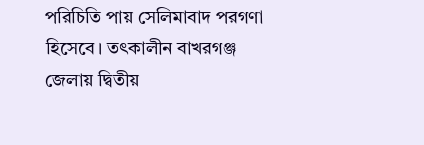পরিচিতি পায় সেলিমাবাদ পরগণা হিসেবে। তৎকালীন বাখরগঞ্জ জেলায় দ্বিতীয়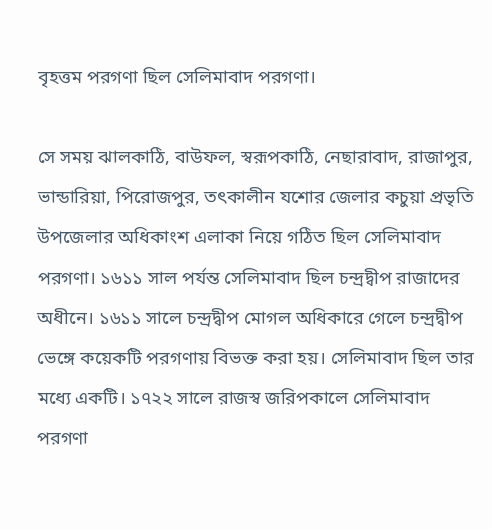বৃহত্তম পরগণা ছিল সেলিমাবাদ পরগণা।

সে সময় ঝালকাঠি, বাউফল, স্বরূপকাঠি, নেছারাবাদ, রাজাপুর, ভান্ডারিয়া, পিরোজপুর, তৎকালীন যশোর জেলার কচুয়া প্রভৃতি উপজেলার অধিকাংশ এলাকা নিয়ে গঠিত ছিল সেলিমাবাদ পরগণা। ১৬১১ সাল পর্যন্ত সেলিমাবাদ ছিল চন্দ্রদ্বীপ রাজাদের অধীনে। ১৬১১ সালে চন্দ্রদ্বীপ মোগল অধিকারে গেলে চন্দ্রদ্বীপ ভেঙ্গে কয়েকটি পরগণায় বিভক্ত করা হয়। সেলিমাবাদ ছিল তার মধ্যে একটি। ১৭২২ সালে রাজস্ব জরিপকালে সেলিমাবাদ পরগণা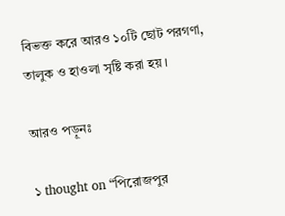বিভক্ত করে আরও ১০টি ছোট পরগণা, তালুক ও হাওলা সৃষ্টি করা হয়।

আরও পড়ূনঃ

১ thought on “পিরোজপুর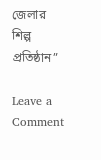জেলার শিল্প প্রতিষ্ঠান”

Leave a Comment